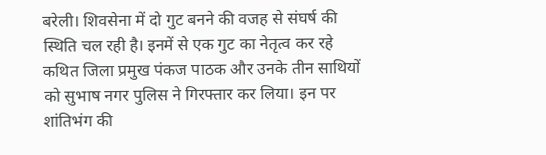बरेली। शिवसेना में दो गुट बनने की वजह से संघर्ष की स्थिति चल रही है। इनमें से एक गुट का नेतृत्व कर रहे कथित जिला प्रमुख पंकज पाठक और उनके तीन साथियों को सुभाष नगर पुलिस ने गिरफ्तार कर लिया। इन पर शांतिभंग की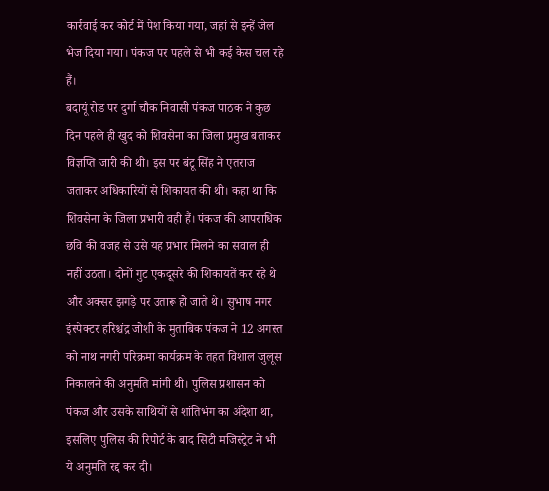कार्रवाई कर कोर्ट में पेश किया गया, जहां से इन्हें जेल भेज दिया गया। पंकज पर पहले से भी कई केस चल रहे हैं।
बदायूं रोड पर दुर्गा चौक निवासी पंकज पाठक ने कुछ दिन पहले ही खुद को शिवसेना का जिला प्रमुख बताकर विज्ञप्ति जारी की थी। इस पर बंटू सिंह ने एतराज जताकर अधिकारियों से शिकायत की थी। कहा था कि शिवसेना के जिला प्रभारी वही हैं। पंकज की आपराधिक छवि की वजह से उसे यह प्रभार मिलने का सवाल ही नहीं उठता। दोनों गुट एकदूसरे की शिकायतें कर रहे थे और अक्सर झगड़े पर उतारू हो जाते थे। सुभाष नगर इंस्पेक्टर हरिश्चंद्र जोशी के मुताबिक पंकज ने 12 अगस्त को नाथ नगरी परिक्रमा कार्यक्रम के तहत विशाल जुलूस निकालने की अनुमति मांगी थी। पुलिस प्रशासन को पंकज और उसके साथियों से शांतिभंग का अंदेशा था, इसलिए पुलिस की रिपोर्ट के बाद सिटी मजिस्ट्रेट ने भी ये अनुमति रद्द कर दी।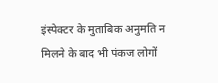इंस्पेक्टर के मुताबिक अनुमति न मिलने के बाद भी पंकज लोगों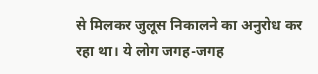से मिलकर जुलूस निकालने का अनुरोध कर रहा था। ये लोग जगह-जगह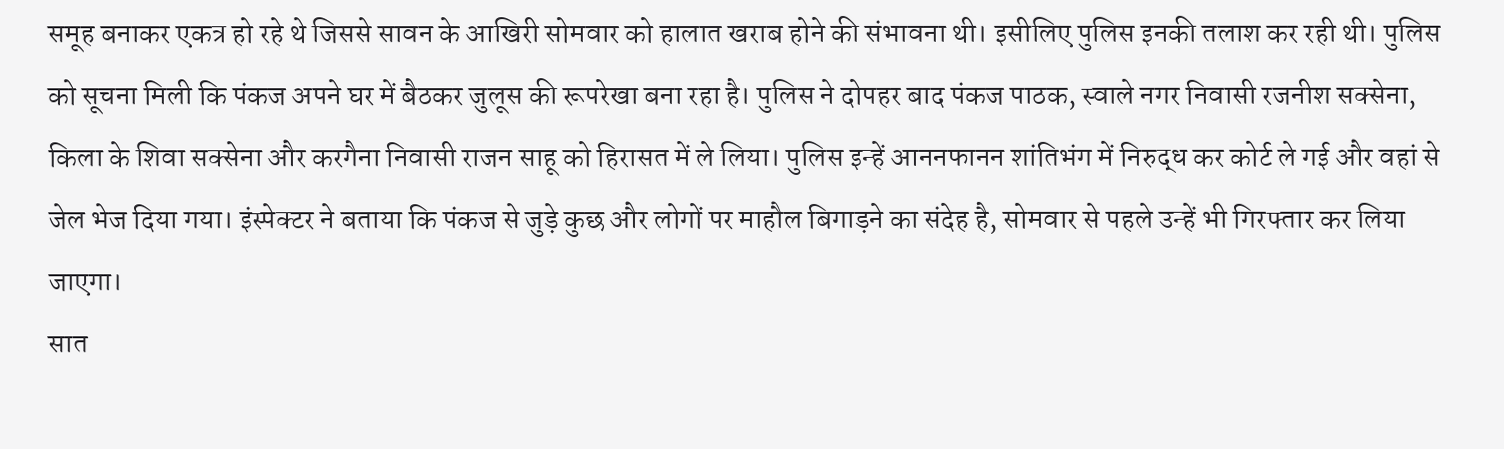समूह बनाकर एकत्र हो रहे थे जिससे सावन के आखिरी सोमवार को हालात खराब होने की संभावना थी। इसीलिए पुलिस इनकी तलाश कर रही थी। पुलिस को सूचना मिली कि पंकज अपने घर में बैठकर जुलूस की रूपरेखा बना रहा है। पुलिस ने दोपहर बाद पंकज पाठक, स्वाले नगर निवासी रजनीश सक्सेना, किला के शिवा सक्सेना और करगैना निवासी राजन साहू को हिरासत में ले लिया। पुलिस इन्हें आननफानन शांतिभंग में निरुद्ध कर कोर्ट ले गई और वहां से जेल भेज दिया गया। इंस्पेक्टर ने बताया कि पंकज से जुड़े कुछ और लोगों पर माहौल बिगाड़ने का संदेह है, सोमवार से पहले उन्हें भी गिरफ्तार कर लिया जाएगा।
सात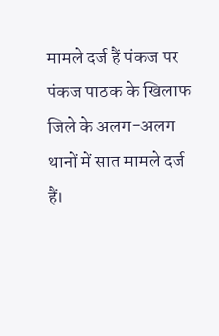मामले दर्ज हैं पंकज पर
पंकज पाठक के खिलाफ जिले के अलग-अलग थानों में सात मामले दर्ज हैं।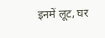इनमें लूट, घर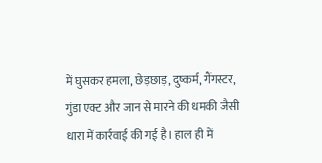में घुसकर हमला, छेड़छाड़, दुष्कर्म, गैंगस्टर, गुंडा एक्ट और जान से मारने की धमकी जैसी धारा में कार्रवाई की गई है। हाल ही में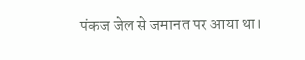पंकज जेल से जमानत पर आया था।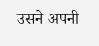उसने अपनी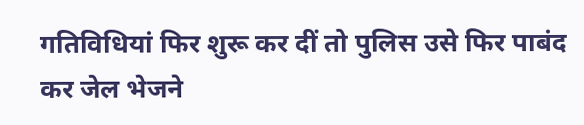गतिविधियां फिर शुरू कर दीं तो पुलिस उसे फिर पाबंद कर जेल भेजने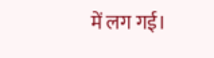में लग गई।